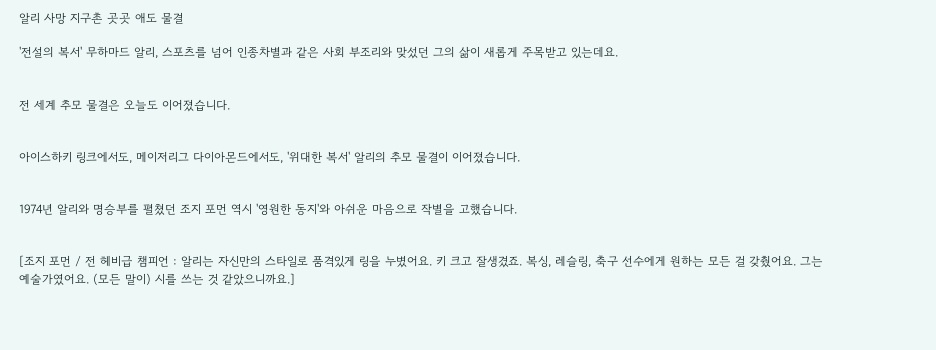알리 사망 지구촌 곳곳 애도 물결

'전설의 복서' 무하마드 알리, 스포츠를 넘어 인종차별과 같은 사회 부조리와 맞섰던 그의 삶이 새롭게 주목받고 있는데요.


전 세계 추모 물결은 오늘도 이어졌습니다.


아이스하키 링크에서도, 메이저리그 다이아몬드에서도, '위대한 복서' 알리의 추모 물결이 이어졌습니다.


1974년 알리와 명승부를 펼쳤던 조지 포먼 역시 '영원한 동지'와 아쉬운 마음으로 작별을 고했습니다.


[조지 포먼 / 전 헤비급 챔피언 : 알리는 자신만의 스타일로 품격있게 링을 누볐어요. 키 크고 잘생겼죠. 복싱, 레슬링, 축구 선수에게 원하는 모든 걸 갖췄어요. 그는 예술가였어요. (모든 말이) 시를 쓰는 것 같았으니까요.]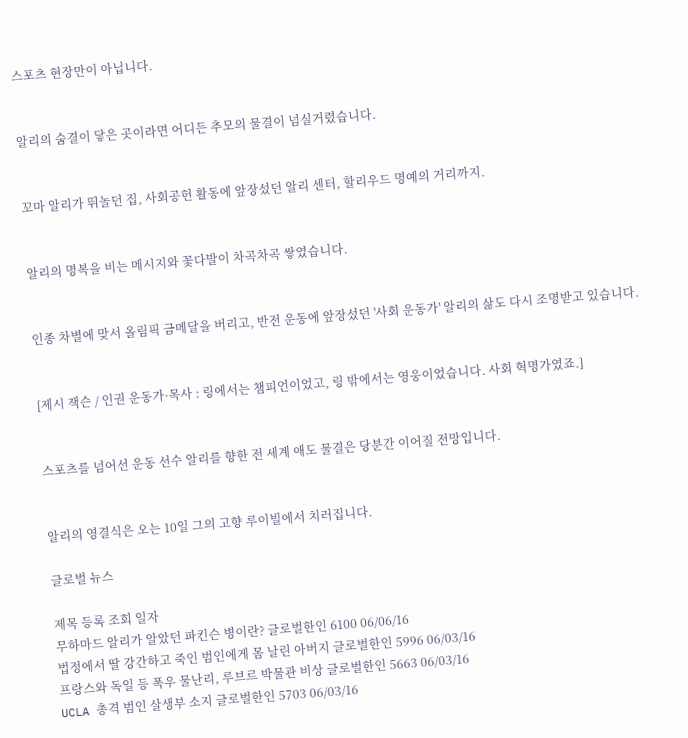스포츠 현장만이 아닙니다.


알리의 숨결이 닿은 곳이라면 어디든 추모의 물결이 넘실거렸습니다.


꼬마 알리가 뛰놀던 집, 사회공헌 활동에 앞장섰던 알리 센터, 할리우드 명예의 거리까지.


알리의 명복을 비는 메시지와 꽃다발이 차곡차곡 쌓였습니다.


인종 차별에 맞서 올림픽 금메달을 버리고, 반전 운동에 앞장섰던 '사회 운동가' 알리의 삶도 다시 조명받고 있습니다.


[제시 잭슨 / 인권 운동가·목사 : 링에서는 챔피언이었고, 링 밖에서는 영웅이었습니다. 사회 혁명가였죠.]


스포츠를 넘어선 운동 선수 알리를 향한 전 세계 애도 물결은 당분간 이어질 전망입니다.


알리의 영결식은 오는 10일 그의 고향 루이빌에서 치러집니다.

글로벌 뉴스

제목 등록 조회 일자
무하마드 알리가 알았던 파킨슨 병이란? 글로벌한인 6100 06/06/16
법정에서 딸 강간하고 죽인 범인에게 몸 날린 아버지 글로벌한인 5996 06/03/16
프랑스와 독일 등 폭우 물난리, 루브르 박물관 비상 글로벌한인 5663 06/03/16
UCLA 총격 범인 살생부 소지 글로벌한인 5703 06/03/16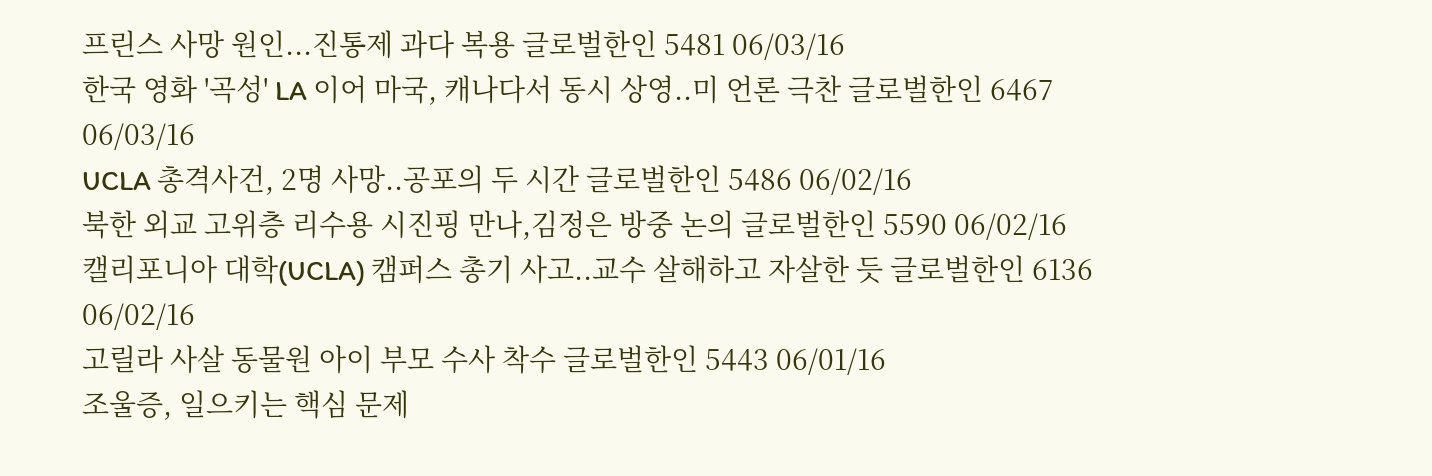프린스 사망 원인...진통제 과다 복용 글로벌한인 5481 06/03/16
한국 영화 '곡성' LA 이어 마국, 캐나다서 동시 상영..미 언론 극찬 글로벌한인 6467 06/03/16
UCLA 총격사건, 2명 사망..공포의 두 시간 글로벌한인 5486 06/02/16
북한 외교 고위층 리수용 시진핑 만나,김정은 방중 논의 글로벌한인 5590 06/02/16
캘리포니아 대학(UCLA) 캠퍼스 총기 사고..교수 살해하고 자살한 듯 글로벌한인 6136 06/02/16
고릴라 사살 동물원 아이 부모 수사 착수 글로벌한인 5443 06/01/16
조울증, 일으키는 핵심 문제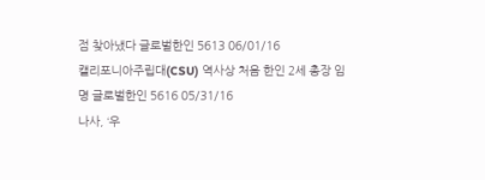점 찾아냈다 글로벌한인 5613 06/01/16
캘리포니아주립대(CSU) 역사상 처음 한인 2세 총장 임명 글로벌한인 5616 05/31/16
나사, ‘우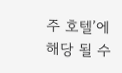주 호텔’에 해당 될 수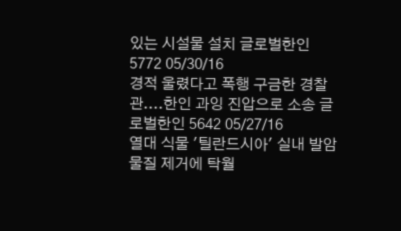있는 시설물 설치 글로벌한인 5772 05/30/16
경적 울렸다고 폭행 구금한 경찰관....한인 과잉 진압으로 소송 글로벌한인 5642 05/27/16
열대 식물 '틸란드시아' 실내 발암 물질 제거에 탁월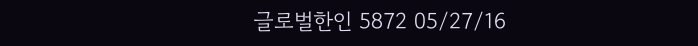글로벌한인 5872 05/27/16